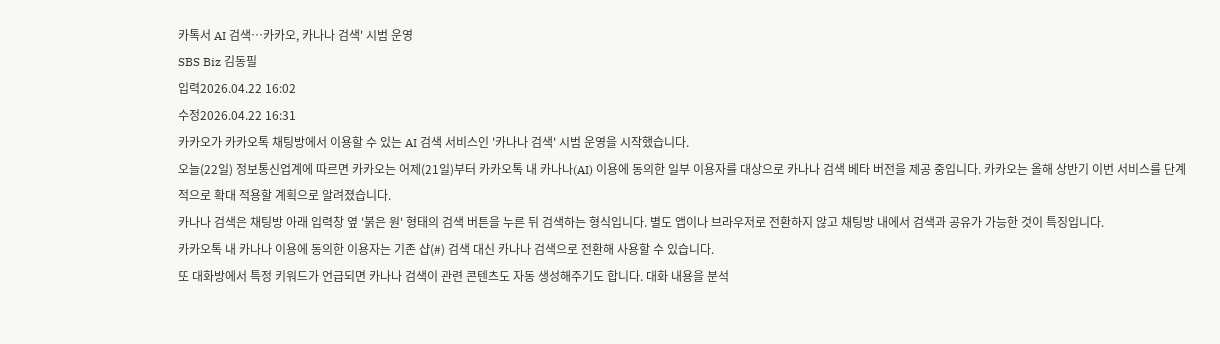카톡서 AI 검색…카카오, 카나나 검색' 시범 운영
SBS Biz 김동필
입력2026.04.22 16:02
수정2026.04.22 16:31
카카오가 카카오톡 채팅방에서 이용할 수 있는 AI 검색 서비스인 '카나나 검색' 시범 운영을 시작했습니다.
오늘(22일) 정보통신업계에 따르면 카카오는 어제(21일)부터 카카오톡 내 카나나(AI) 이용에 동의한 일부 이용자를 대상으로 카나나 검색 베타 버전을 제공 중입니다. 카카오는 올해 상반기 이번 서비스를 단계적으로 확대 적용할 계획으로 알려졌습니다.
카나나 검색은 채팅방 아래 입력창 옆 '붉은 원' 형태의 검색 버튼을 누른 뒤 검색하는 형식입니다. 별도 앱이나 브라우저로 전환하지 않고 채팅방 내에서 검색과 공유가 가능한 것이 특징입니다.
카카오톡 내 카나나 이용에 동의한 이용자는 기존 샵(#) 검색 대신 카나나 검색으로 전환해 사용할 수 있습니다.
또 대화방에서 특정 키워드가 언급되면 카나나 검색이 관련 콘텐츠도 자동 생성해주기도 합니다. 대화 내용을 분석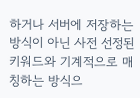하거나 서버에 저장하는 방식이 아닌 사전 선정된 키워드와 기계적으로 매칭하는 방식으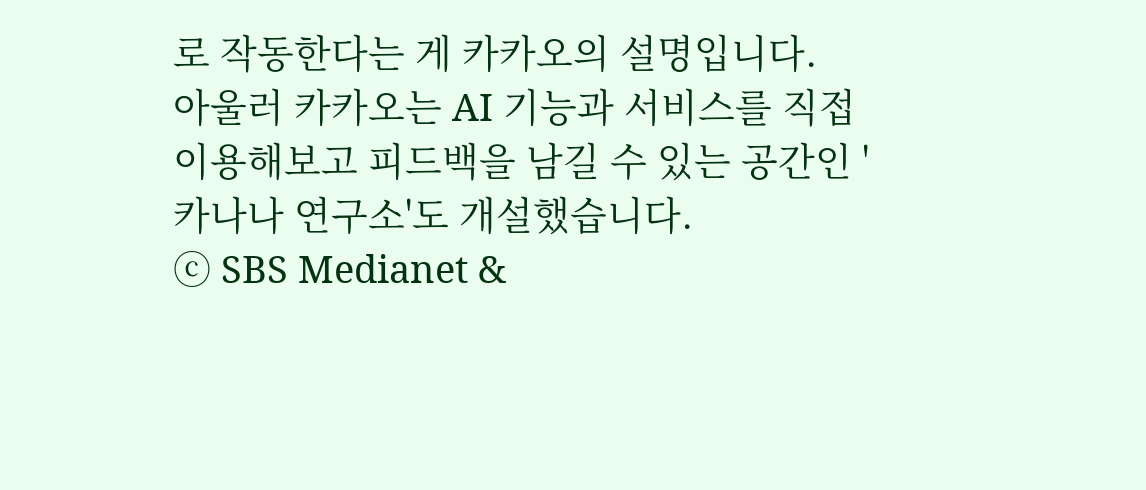로 작동한다는 게 카카오의 설명입니다.
아울러 카카오는 AI 기능과 서비스를 직접 이용해보고 피드백을 남길 수 있는 공간인 '카나나 연구소'도 개설했습니다.
ⓒ SBS Medianet &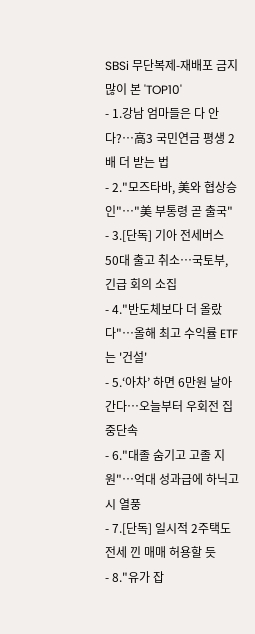SBSi 무단복제-재배포 금지
많이 본 'TOP10'
- 1.강남 엄마들은 다 안다?…高3 국민연금 평생 2배 더 받는 법
- 2."모즈타바, 美와 협상승인"…"美 부통령 곧 출국"
- 3.[단독] 기아 전세버스 50대 출고 취소…국토부, 긴급 회의 소집
- 4."반도체보다 더 올랐다"…올해 최고 수익률 ETF는 '건설'
- 5.‘아차’ 하면 6만원 날아간다…오늘부터 우회전 집중단속
- 6."대졸 숨기고 고졸 지원"…억대 성과급에 하닉고시 열풍
- 7.[단독] 일시적 2주택도 전세 낀 매매 허용할 듯
- 8."유가 잡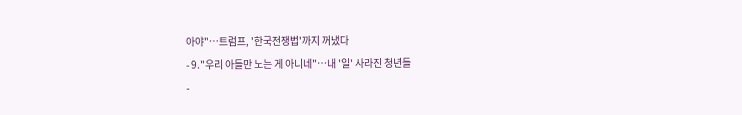아야"…트럼프, '한국전쟁법'까지 꺼냈다
- 9."우리 아들만 노는 게 아니네"…내 '일' 사라진 청년들
-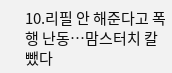10.리필 안 해준다고 폭행 난동…맘스터치 칼 뺐다